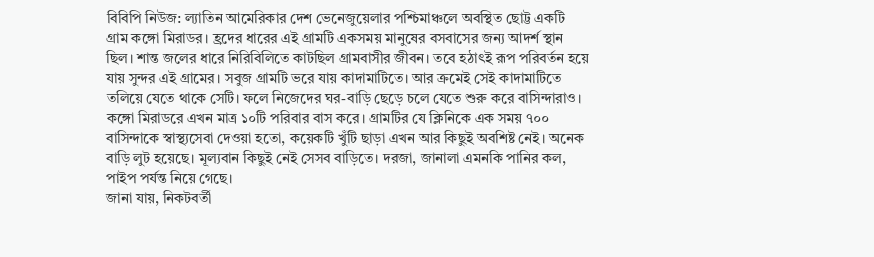বিবিপি নিউজ: ল্যাতিন আমেরিকার দেশ ভেনেজুয়েলার পশ্চিমাঞ্চলে অবস্থিত ছোট্ট একটি গ্রাম কঙ্গো মিরাডর। হ্রদের ধারের এই গ্রামটি একসময় মানুষের বসবাসের জন্য আদর্শ স্থান ছিল। শান্ত জলের ধারে নিরিবিলিতে কাটছিল গ্রামবাসীর জীবন। তবে হঠাৎই রূপ পরিবর্তন হয়ে যায় সুন্দর এই গ্রামের। সবুজ গ্রামটি ভরে যায় কাদামাটিতে। আর ক্রমেই সেই কাদামাটিতে তলিয়ে যেতে থাকে সেটি। ফলে নিজেদের ঘর-বাড়ি ছেড়ে চলে যেতে শুরু করে বাসিন্দারাও।
কঙ্গো মিরাডরে এখন মাত্র ১০টি পরিবার বাস করে। গ্রামটির যে ক্লিনিকে এক সময় ৭০০ বাসিন্দাকে স্বাস্থ্যসেবা দেওয়া হতো, কয়েকটি খুঁটি ছাড়া এখন আর কিছুই অবশিষ্ট নেই। অনেক বাড়ি লুট হয়েছে। মূল্যবান কিছুই নেই সেসব বাড়িতে। দরজা, জানালা এমনকি পানির কল, পাইপ পর্যন্ত নিয়ে গেছে।
জানা যায়, নিকটবর্তী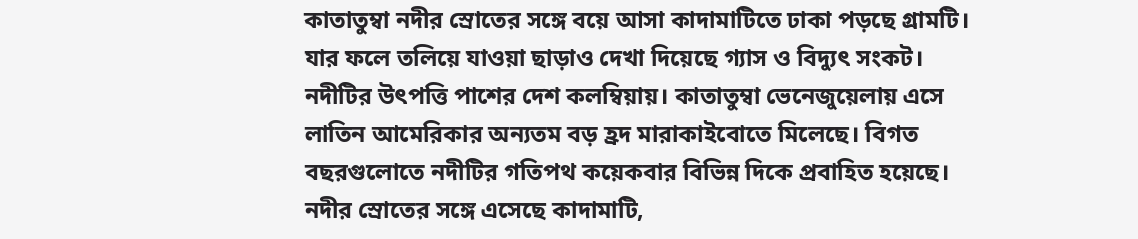কাতাতুম্বা নদীর স্রোতের সঙ্গে বয়ে আসা কাদামাটিতে ঢাকা পড়ছে গ্রামটি। যার ফলে তলিয়ে যাওয়া ছাড়াও দেখা দিয়েছে গ্যাস ও বিদ্যুৎ সংকট।
নদীটির উৎপত্তি পাশের দেশ কলম্বিয়ায়। কাতাতুম্বা ভেনেজুয়েলায় এসে লাতিন আমেরিকার অন্যতম বড় হ্রদ মারাকাইবোতে মিলেছে। বিগত বছরগুলোতে নদীটির গতিপথ কয়েকবার বিভিন্ন দিকে প্রবাহিত হয়েছে। নদীর স্রোতের সঙ্গে এসেছে কাদামাটি,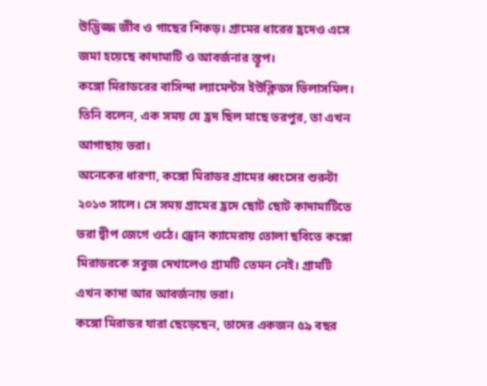উদ্ভিজ্জ জীব ও গাছের শিকড়। গ্রামের ধারের হ্রদেও এসে জমা হয়েছে কাদামাটি ও আবর্জনার স্তূপ।
কঙ্গো মিরাডরের বাসিন্দা ল্যামেন্টস ইউক্লিডস ভিলাসমিল। তিনি বলেন, এক সময় যে হ্রদ ছিল মাছে ভরপুর, তা এখন আগাছায় ভরা।
অনেকের ধারণা, কঙ্গো মিরাডর গ্রামের ধ্বংসের শুরুটা ২০১৩ সালে। সে সময় গ্রামের হ্রদে ছোট ছোট কাদামাটিতে ভরা দ্বীপ জেগে ওঠে। ড্রোন ক্যামেরায় তোলা ছবিতে কঙ্গো মিরাডরকে সবুজ দেখালেও গ্রামটি তেমন নেই। গ্রামটি এখন কাদা আর আবর্জনায় ভরা।
কঙ্গো মিরাডর যারা ছেড়েছেন, তাদের একজন ৫৯ বছর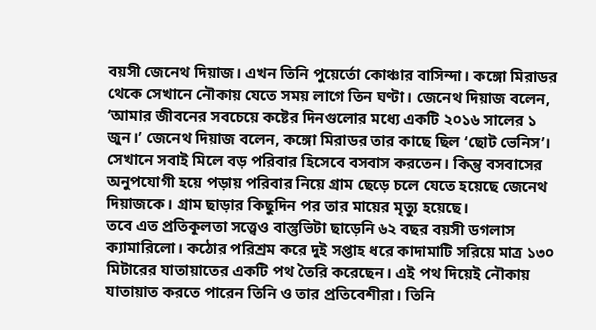বয়সী জেনেথ দিয়াজ। এখন তিনি পুয়ের্তো কোঞ্চার বাসিন্দা। কঙ্গো মিরাডর থেকে সেখানে নৌকায় যেতে সময় লাগে তিন ঘণ্টা। জেনেথ দিয়াজ বলেন, ‘আমার জীবনের সবচেয়ে কষ্টের দিনগুলোর মধ্যে একটি ২০১৬ সালের ১ জুন।’ জেনেথ দিয়াজ বলেন, কঙ্গো মিরাডর তার কাছে ছিল ‘ছোট ভেনিস’। সেখানে সবাই মিলে বড় পরিবার হিসেবে বসবাস করতেন। কিন্তু বসবাসের অনুপযোগী হয়ে পড়ায় পরিবার নিয়ে গ্রাম ছেড়ে চলে যেতে হয়েছে জেনেথ দিয়াজকে। গ্রাম ছাড়ার কিছুদিন পর তার মায়ের মৃত্যু হয়েছে।
তবে এত প্রতিকূলতা সত্ত্বেও বাস্তুভিটা ছাড়েনি ৬২ বছর বয়সী ডগলাস ক্যামারিলো। কঠোর পরিশ্রম করে দুই সপ্তাহ ধরে কাদামাটি সরিয়ে মাত্র ১৩০ মিটারের যাতায়াতের একটি পথ তৈরি করেছেন। এই পথ দিয়েই নৌকায় যাতায়াত করতে পারেন তিনি ও তার প্রতিবেশীরা। তিনি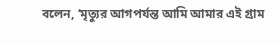বলেন, ‘মৃত্যুর আগপর্যন্ত আমি আমার এই গ্রাম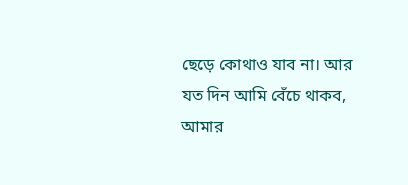ছেড়ে কোথাও যাব না। আর যত দিন আমি বেঁচে থাকব, আমার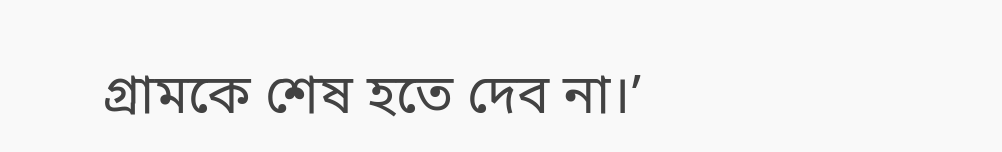গ্রামকে শেষ হতে দেব না।’